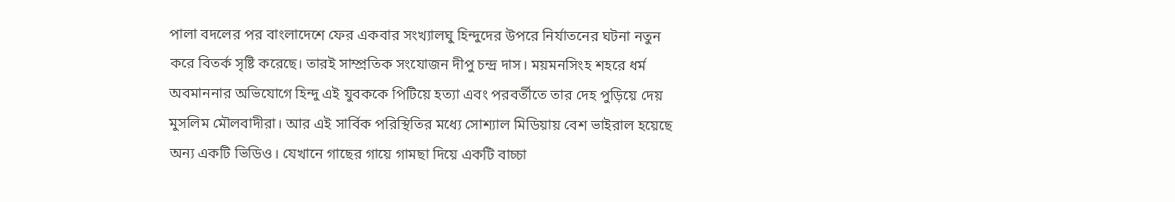পালা বদলের পর বাংলাদেশে ফের একবার সংখ্যালঘু হিন্দুদের উপরে নির্যাতনের ঘটনা নতুন করে বিতর্ক সৃষ্টি করেছে। তারই সাম্প্রতিক সংযোজন দীপু চন্দ্র দাস। ময়মনসিংহ শহরে ধর্ম অবমাননার অভিযোগে হিন্দু এই যুবককে পিটিয়ে হত্যা এবং পরবর্তীতে তার দেহ পুড়িয়ে দেয় মুসলিম মৌলবাদীরা। আর এই সার্বিক পরিস্থিতির মধ্যে সোশ্যাল মিডিয়ায় বেশ ভাইরাল হয়েছে অন্য একটি ভিডিও। যেখানে গাছের গায়ে গামছা দিয়ে একটি বাচ্চা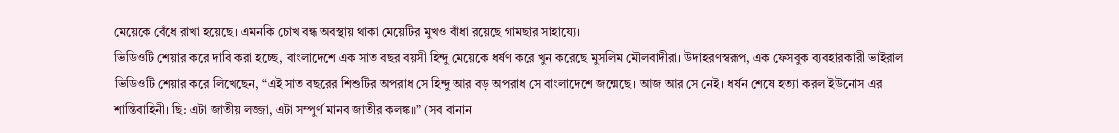মেয়েকে বেঁধে রাখা হয়েছে। এমনকি চোখ বন্ধ অবস্থায় থাকা মেয়েটির মুখও বাঁধা রয়েছে গামছার সাহায্যে।
ভিডিওটি শেয়ার করে দাবি করা হচ্ছে, বাংলাদেশে এক সাত বছর বয়সী হিন্দু মেয়েকে ধর্ষণ করে খুন করেছে মুসলিম মৌলবাদীরা। উদাহরণস্বরূপ, এক ফেসবুক ব্যবহারকারী ভাইরাল ভিডিওটি শেয়ার করে লিখেছেন, “এই সাত বছরের শিশুটির অপরাধ সে হিন্দু আর বড় অপরাধ সে বাংলাদেশে জন্মেছে। আজ আর সে নেই। ধর্ষন শেষে হত্যা করল ইউনোস এর শান্তিবাহিনী। ছি: এটা জাতীয় লজ্জা, এটা সম্পুর্ণ মানব জাতীর কলঙ্ক॥” (সব বানান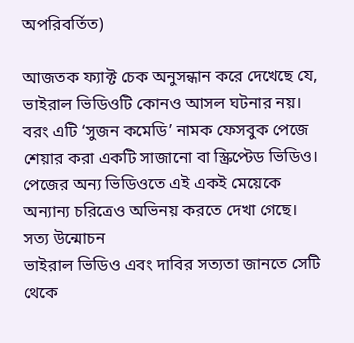অপরিবর্তিত)

আজতক ফ্যাক্ট চেক অনুসন্ধান করে দেখেছে যে, ভাইরাল ভিডিওটি কোনও আসল ঘটনার নয়। বরং এটি ‘সুজন কমেডি’ নামক ফেসবুক পেজে শেয়ার করা একটি সাজানো বা স্ক্রিপ্টেড ভিডিও। পেজের অন্য ভিডিওতে এই একই মেয়েকে অন্যান্য চরিত্রেও অভিনয় করতে দেখা গেছে।
সত্য উন্মোচন
ভাইরাল ভিডিও এবং দাবির সত্যতা জানতে সেটি থেকে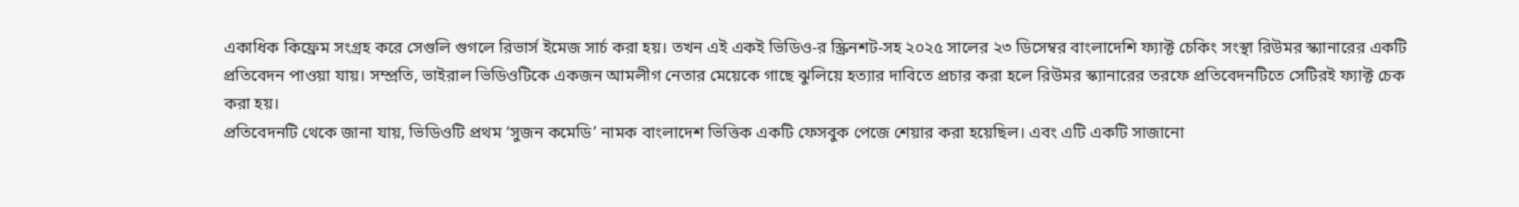একাধিক কিফ্রেম সংগ্রহ করে সেগুলি গুগলে রিভার্স ইমেজ সার্চ করা হয়। তখন এই একই ভিডিও-র স্ক্রিনশট-সহ ২০২৫ সালের ২৩ ডিসেম্বর বাংলাদেশি ফ্যাক্ট চেকিং সংস্থা রিউমর স্ক্যানারের একটি প্রতিবেদন পাওয়া যায়। সম্প্রতি, ভাইরাল ভিডিওটিকে একজন আমলীগ নেতার মেয়েকে গাছে ঝুলিয়ে হত্যার দাবিতে প্রচার করা হলে রিউমর স্ক্যানারের তরফে প্রতিবেদনটিতে সেটিরই ফ্যাক্ট চেক করা হয়।
প্রতিবেদনটি থেকে জানা যায়, ভিডিওটি প্রথম ‘সুজন কমেডি’ নামক বাংলাদেশ ভিত্তিক একটি ফেসবুক পেজে শেয়ার করা হয়েছিল। এবং এটি একটি সাজানো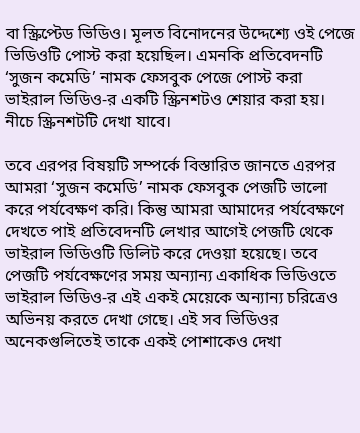বা স্ক্রিপ্টেড ভিডিও। মূলত বিনোদনের উদ্দেশ্যে ওই পেজে ভিডিওটি পোস্ট করা হয়েছিল। এমনকি প্রতিবেদনটি ‘সুজন কমেডি’ নামক ফেসবুক পেজে পোস্ট করা ভাইরাল ভিডিও-র একটি স্ক্রিনশটও শেয়ার করা হয়। নীচে স্ক্রিনশটটি দেখা যাবে।

তবে এরপর বিষয়টি সম্পর্কে বিস্তারিত জানতে এরপর আমরা ‘সুজন কমেডি’ নামক ফেসবুক পেজটি ভালো করে পর্যবেক্ষণ করি। কিন্তু আমরা আমাদের পর্যবেক্ষণে দেখতে পাই প্রতিবেদনটি লেখার আগেই পেজটি থেকে ভাইরাল ভিডিওটি ডিলিট করে দেওয়া হয়েছে। তবে পেজটি পর্যবেক্ষণের সময় অন্যান্য একাধিক ভিডিওতে ভাইরাল ভিডিও-র এই একই মেয়েকে অন্যান্য চরিত্রেও অভিনয় করতে দেখা গেছে। এই সব ভিডিওর অনেকগুলিতেই তাকে একই পোশাকেও দেখা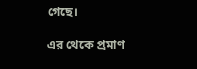গেছে।

এর থেকে প্রমাণ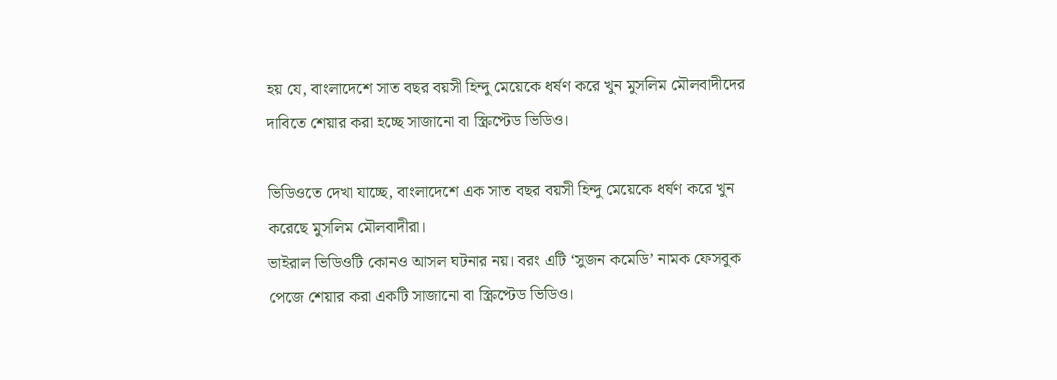হয় যে, বাংলাদেশে সাত বছর বয়সী হিন্দু মেয়েকে ধর্ষণ করে খুন মুসলিম মৌলবাদীদের দাবিতে শেয়ার করা হচ্ছে সাজানো বা স্ক্রিপ্টেড ভিডিও।

ভিডিওতে দেখা যাচ্ছে, বাংলাদেশে এক সাত বছর বয়সী হিন্দু মেয়েকে ধর্ষণ করে খুন করেছে মুসলিম মৌলবাদীরা।
ভাইরাল ভিডিওটি কোনও আসল ঘটনার নয়। বরং এটি ‘সুজন কমেডি’ নামক ফেসবুক পেজে শেয়ার করা একটি সাজানো বা স্ক্রিপ্টেড ভিডিও।